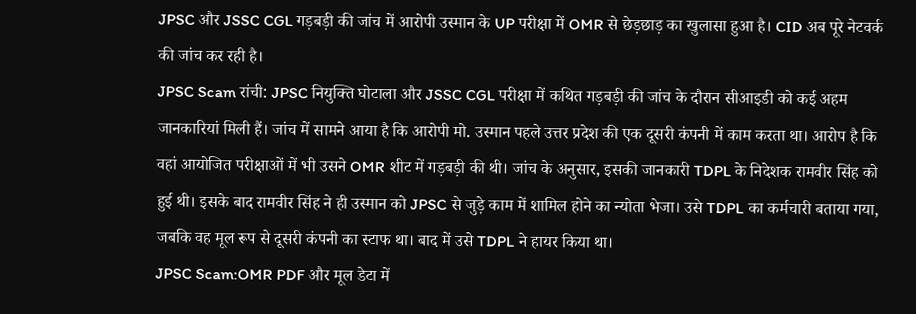JPSC और JSSC CGL गड़बड़ी की जांच में आरोपी उस्मान के UP परीक्षा में OMR से छेड़छाड़ का खुलासा हुआ है। CID अब पूरे नेटवर्क की जांच कर रही है।
JPSC Scam रांची: JPSC नियुक्ति घोटाला और JSSC CGL परीक्षा में कथित गड़बड़ी की जांच के दौरान सीआइडी को कई अहम जानकारियां मिली हैं। जांच में सामने आया है कि आरोपी मो. उस्मान पहले उत्तर प्रदेश की एक दूसरी कंपनी में काम करता था। आरोप है कि वहां आयोजित परीक्षाओं में भी उसने OMR शीट में गड़बड़ी की थी। जांच के अनुसार, इसकी जानकारी TDPL के निदेशक रामवीर सिंह को हुई थी। इसके बाद रामवीर सिंह ने ही उस्मान को JPSC से जुड़े काम में शामिल होने का न्योता भेजा। उसे TDPL का कर्मचारी बताया गया, जबकि वह मूल रूप से दूसरी कंपनी का स्टाफ था। बाद में उसे TDPL ने हायर किया था।
JPSC Scam:OMR PDF और मूल डेटा में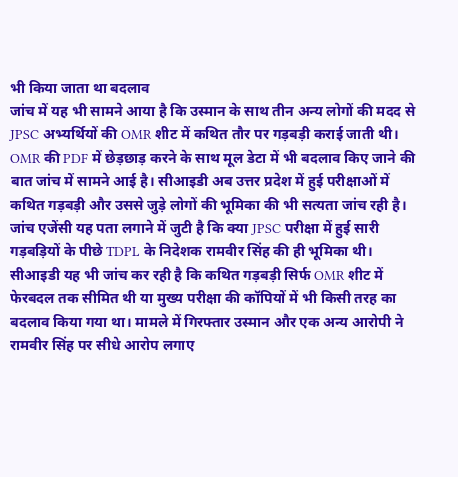भी किया जाता था बदलाव
जांच में यह भी सामने आया है कि उस्मान के साथ तीन अन्य लोगों की मदद से JPSC अभ्यर्थियों की OMR शीट में कथित तौर पर गड़बड़ी कराई जाती थी। OMR की PDF में छेड़छाड़ करने के साथ मूल डेटा में भी बदलाव किए जाने की बात जांच में सामने आई है। सीआइडी अब उत्तर प्रदेश में हुई परीक्षाओं में कथित गड़बड़ी और उससे जुड़े लोगों की भूमिका की भी सत्यता जांच रही है। जांच एजेंसी यह पता लगाने में जुटी है कि क्या JPSC परीक्षा में हुई सारी गड़बड़ियों के पीछे TDPL के निदेशक रामवीर सिंह की ही भूमिका थी। सीआइडी यह भी जांच कर रही है कि कथित गड़बड़ी सिर्फ OMR शीट में फेरबदल तक सीमित थी या मुख्य परीक्षा की कॉपियों में भी किसी तरह का बदलाव किया गया था। मामले में गिरफ्तार उस्मान और एक अन्य आरोपी ने रामवीर सिंह पर सीधे आरोप लगाए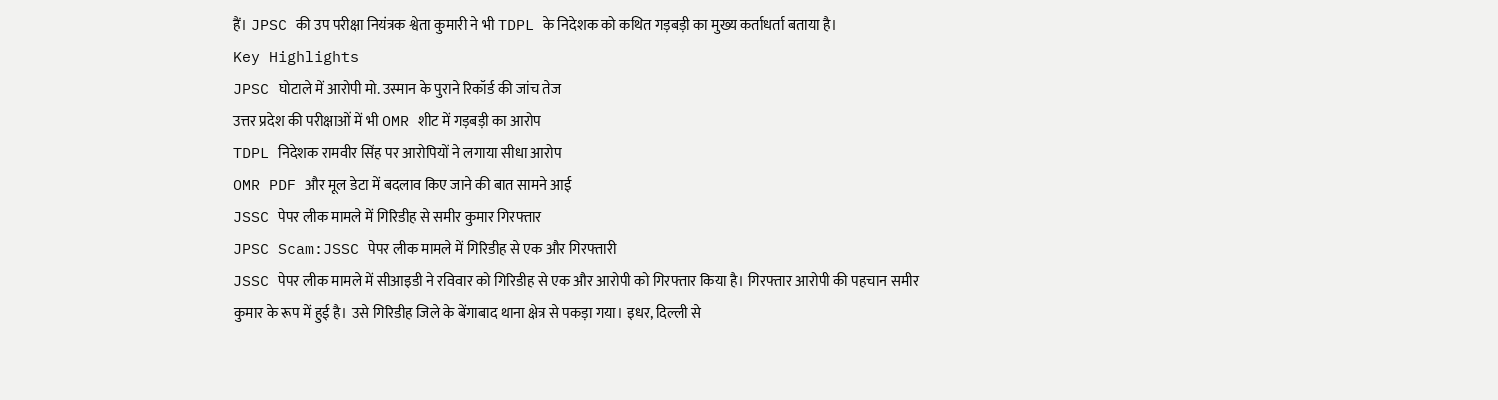हैं। JPSC की उप परीक्षा नियंत्रक श्वेता कुमारी ने भी TDPL के निदेशक को कथित गड़बड़ी का मुख्य कर्ताधर्ता बताया है।
Key Highlights
JPSC घोटाले में आरोपी मो. उस्मान के पुराने रिकॉर्ड की जांच तेज
उत्तर प्रदेश की परीक्षाओं में भी OMR शीट में गड़बड़ी का आरोप
TDPL निदेशक रामवीर सिंह पर आरोपियों ने लगाया सीधा आरोप
OMR PDF और मूल डेटा में बदलाव किए जाने की बात सामने आई
JSSC पेपर लीक मामले में गिरिडीह से समीर कुमार गिरफ्तार
JPSC Scam:JSSC पेपर लीक मामले में गिरिडीह से एक और गिरफ्तारी
JSSC पेपर लीक मामले में सीआइडी ने रविवार को गिरिडीह से एक और आरोपी को गिरफ्तार किया है। गिरफ्तार आरोपी की पहचान समीर कुमार के रूप में हुई है। उसे गिरिडीह जिले के बेंगाबाद थाना क्षेत्र से पकड़ा गया। इधर, दिल्ली से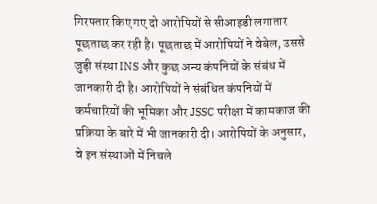गिरफ्तार किए गए दो आरोपियों से सीआइडी लगातार पूछताछ कर रही है। पूछताछ में आरोपियों ने वेबेल, उससे जुड़ी संस्था INS और कुछ अन्य कंपनियों के संबंध में जानकारी दी है। आरोपियों ने संबंधित कंपनियों में कर्मचारियों की भूमिका और JSSC परीक्षा में कामकाज की प्रक्रिया के बारे में भी जानकारी दी। आरोपियों के अनुसार, वे इन संस्थाओं में निचले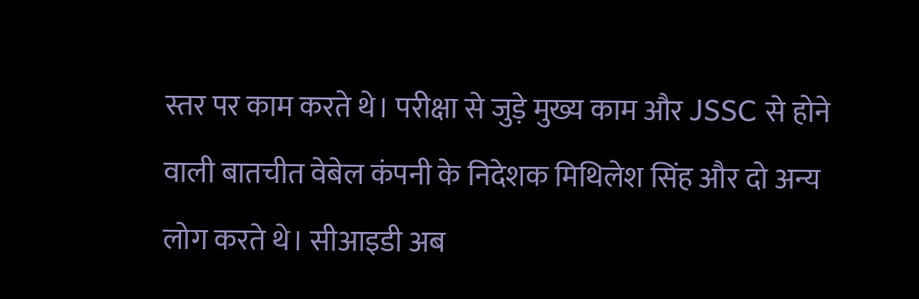स्तर पर काम करते थे। परीक्षा से जुड़े मुख्य काम और JSSC से होने वाली बातचीत वेबेल कंपनी के निदेशक मिथिलेश सिंह और दो अन्य लोग करते थे। सीआइडी अब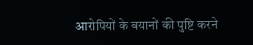आरोपियों के बयानों की पुष्टि करने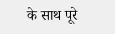के साथ पूरे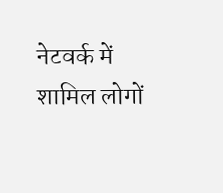नेटवर्क में शामिल लोगों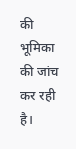की भूमिका की जांच कर रही है।